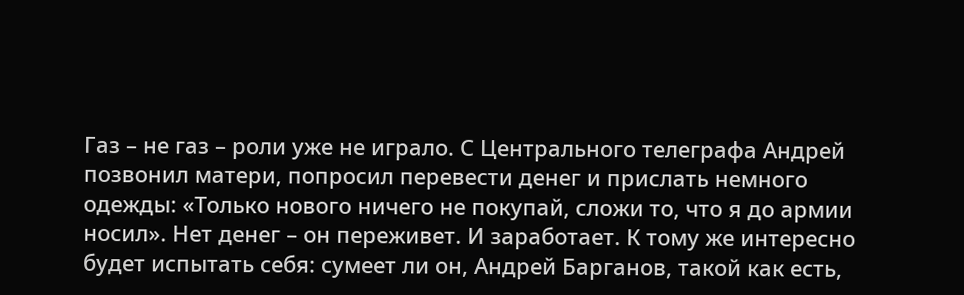Газ – не газ – роли уже не играло. С Центрального телеграфа Андрей позвонил матери, попросил перевести денег и прислать немного одежды: «Только нового ничего не покупай, сложи то, что я до армии носил». Нет денег – он переживет. И заработает. К тому же интересно будет испытать себя: сумеет ли он, Андрей Барганов, такой как есть,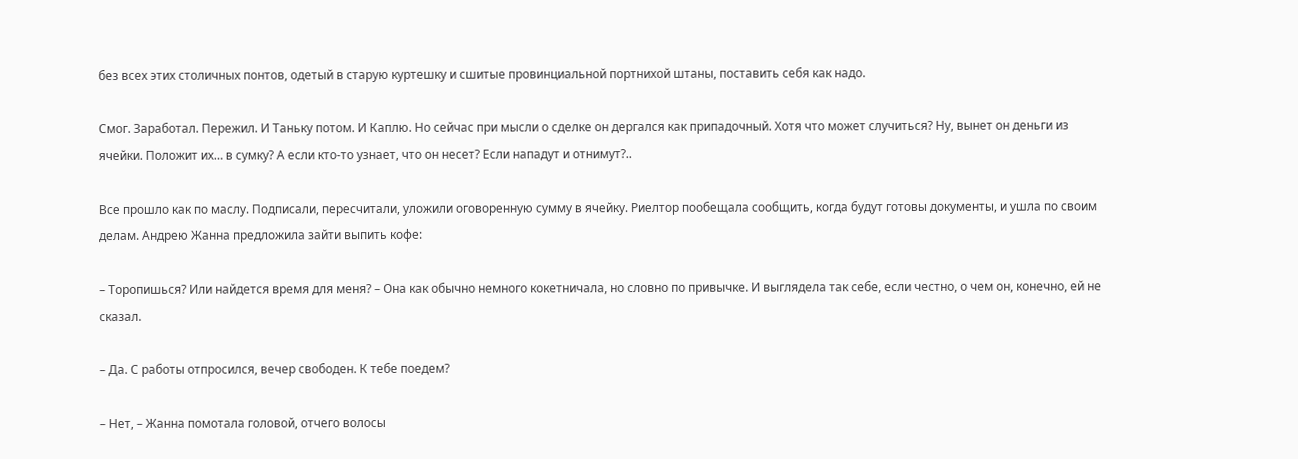без всех этих столичных понтов, одетый в старую куртешку и сшитые провинциальной портнихой штаны, поставить себя как надо.

Смог. Заработал. Пережил. И Таньку потом. И Каплю. Но сейчас при мысли о сделке он дергался как припадочный. Хотя что может случиться? Ну, вынет он деньги из ячейки. Положит их… в сумку? А если кто-то узнает, что он несет? Если нападут и отнимут?..

Все прошло как по маслу. Подписали, пересчитали, уложили оговоренную сумму в ячейку. Риелтор пообещала сообщить, когда будут готовы документы, и ушла по своим делам. Андрею Жанна предложила зайти выпить кофе:

– Торопишься? Или найдется время для меня? – Она как обычно немного кокетничала, но словно по привычке. И выглядела так себе, если честно, о чем он, конечно, ей не сказал.

– Да. С работы отпросился, вечер свободен. К тебе поедем?

– Нет, – Жанна помотала головой, отчего волосы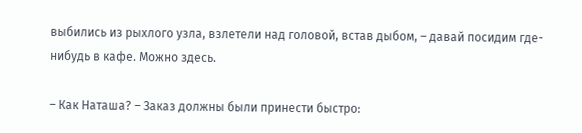выбились из рыхлого узла, взлетели над головой, встав дыбом, – давай посидим где-нибудь в кафе. Можно здесь.

– Как Наташа? – Заказ должны были принести быстро: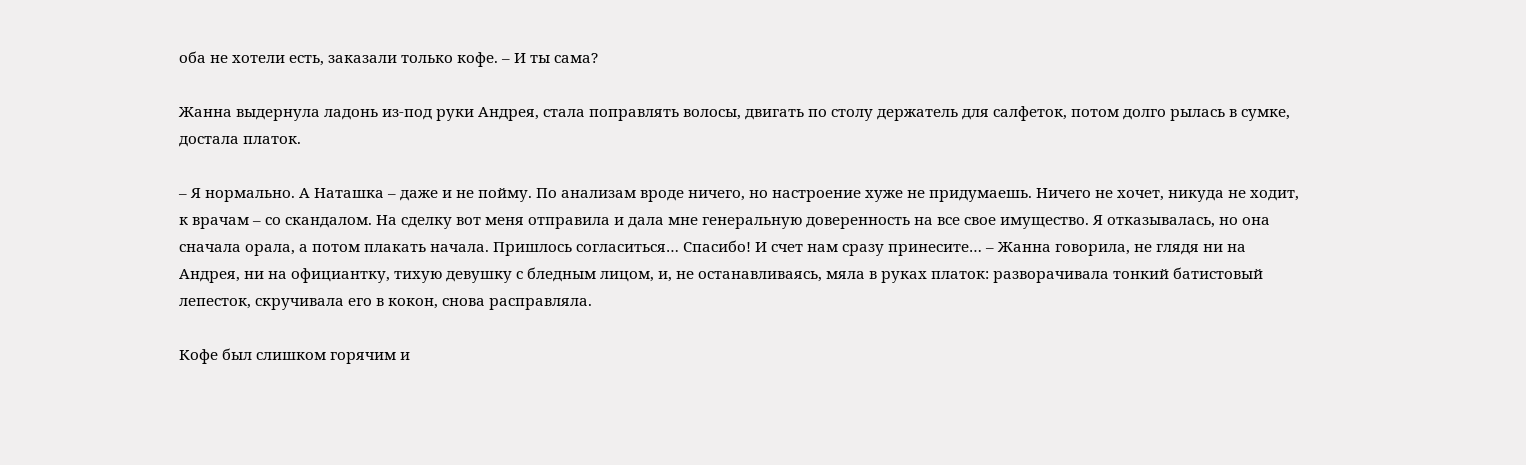оба не хотели есть, заказали только кофе. – И ты сама?

Жанна выдернула ладонь из-под руки Андрея, стала поправлять волосы, двигать по столу держатель для салфеток, потом долго рылась в сумке, достала платок.

– Я нормально. А Наташка – даже и не пойму. По анализам вроде ничего, но настроение хуже не придумаешь. Ничего не хочет, никуда не ходит, к врачам – со скандалом. На сделку вот меня отправила и дала мне генеральную доверенность на все свое имущество. Я отказывалась, но она сначала орала, а потом плакать начала. Пришлось согласиться… Спасибо! И счет нам сразу принесите… – Жанна говорила, не глядя ни на Андрея, ни на официантку, тихую девушку с бледным лицом, и, не останавливаясь, мяла в руках платок: разворачивала тонкий батистовый лепесток, скручивала его в кокон, снова расправляла.

Кофе был слишком горячим и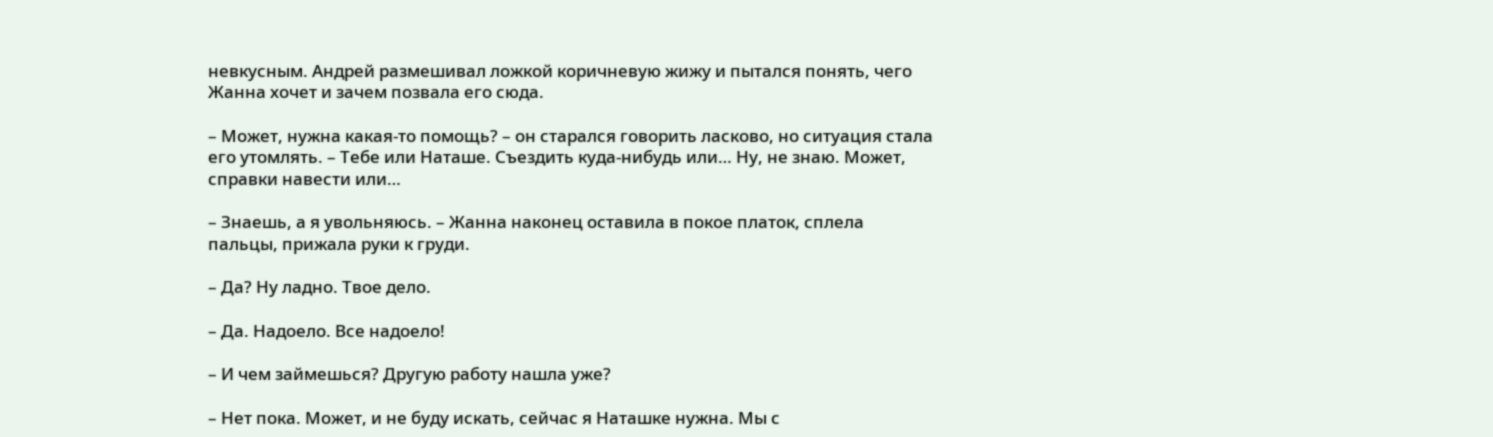невкусным. Андрей размешивал ложкой коричневую жижу и пытался понять, чего Жанна хочет и зачем позвала его сюда.

– Может, нужна какая-то помощь? – он старался говорить ласково, но ситуация стала его утомлять. – Тебе или Наташе. Съездить куда-нибудь или… Ну, не знаю. Может, справки навести или…

– Знаешь, а я увольняюсь. – Жанна наконец оставила в покое платок, сплела пальцы, прижала руки к груди.

– Да? Ну ладно. Твое дело.

– Да. Надоело. Все надоело!

– И чем займешься? Другую работу нашла уже?

– Нет пока. Может, и не буду искать, сейчас я Наташке нужна. Мы с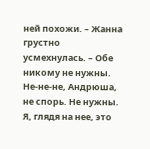ней похожи. – Жанна грустно усмехнулась. – Обе никому не нужны. Не-не-не, Андрюша, не спорь. Не нужны. Я, глядя на нее, это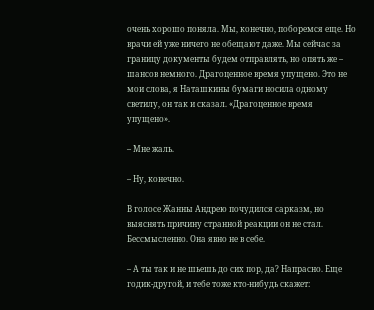очень хорошо поняла. Мы, конечно, поборемся еще. Но врачи ей уже ничего не обещают даже. Мы сейчас за границу документы будем отправлять, но опять же – шансов немного. Драгоценное время упущено. Это не мои слова, я Наташкины бумаги носила одному светилу, он так и сказал. «Драгоценное время упущено».

– Мне жаль.

– Ну, конечно.

В голосе Жанны Андрею почудился сарказм, но выяснять причину странной реакции он не стал. Бессмысленно. Она явно не в себе.

– А ты так и не шьешь до сих пор, да? Напрасно. Еще годик-другой, и тебе тоже кто-нибудь скажет: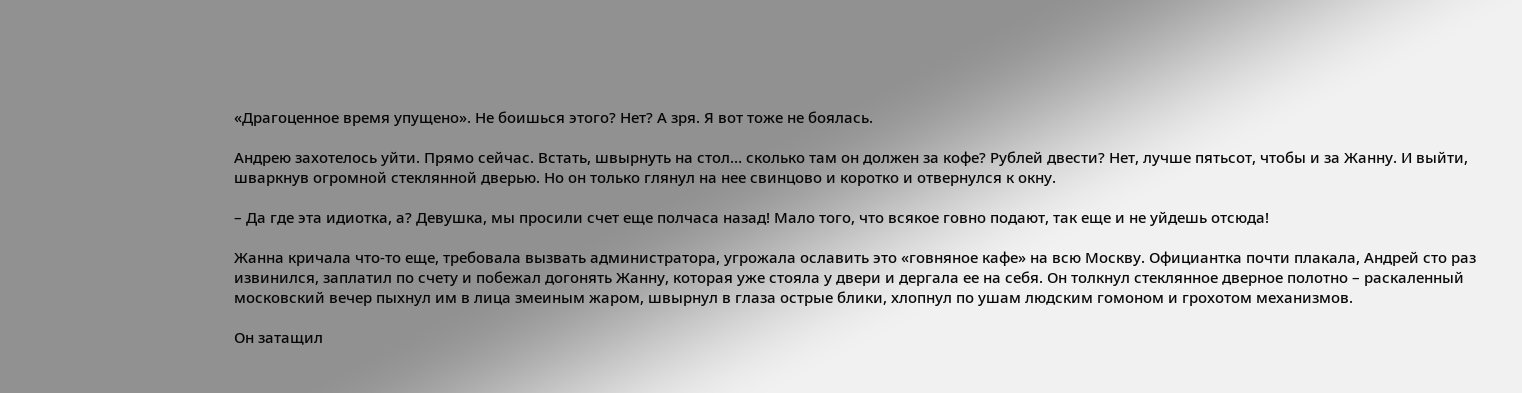«Драгоценное время упущено». Не боишься этого? Нет? А зря. Я вот тоже не боялась.

Андрею захотелось уйти. Прямо сейчас. Встать, швырнуть на стол… сколько там он должен за кофе? Рублей двести? Нет, лучше пятьсот, чтобы и за Жанну. И выйти, шваркнув огромной стеклянной дверью. Но он только глянул на нее свинцово и коротко и отвернулся к окну.

– Да где эта идиотка, а? Девушка, мы просили счет еще полчаса назад! Мало того, что всякое говно подают, так еще и не уйдешь отсюда!

Жанна кричала что-то еще, требовала вызвать администратора, угрожала ославить это «говняное кафе» на всю Москву. Официантка почти плакала, Андрей сто раз извинился, заплатил по счету и побежал догонять Жанну, которая уже стояла у двери и дергала ее на себя. Он толкнул стеклянное дверное полотно – раскаленный московский вечер пыхнул им в лица змеиным жаром, швырнул в глаза острые блики, хлопнул по ушам людским гомоном и грохотом механизмов.

Он затащил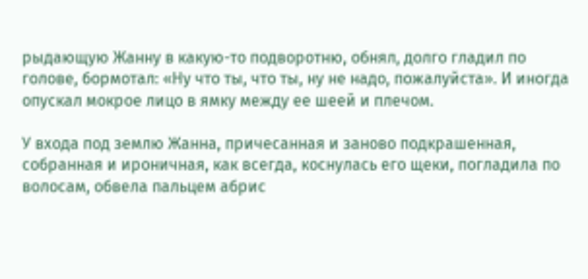рыдающую Жанну в какую-то подворотню, обнял, долго гладил по голове, бормотал: «Ну что ты, что ты, ну не надо, пожалуйста». И иногда опускал мокрое лицо в ямку между ее шеей и плечом.

У входа под землю Жанна, причесанная и заново подкрашенная, собранная и ироничная, как всегда, коснулась его щеки, погладила по волосам, обвела пальцем абрис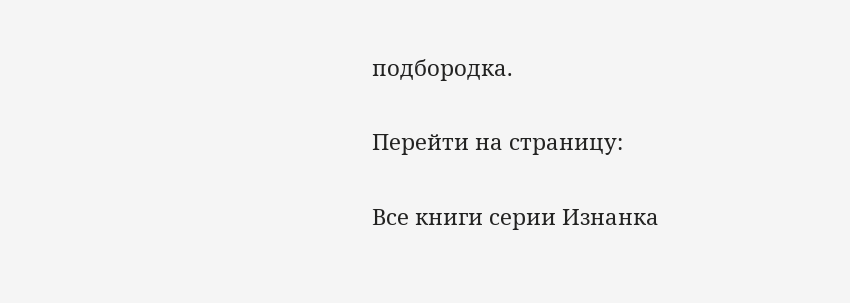подбородка.

Перейти на страницу:

Все книги серии Изнанка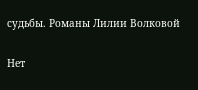судьбы. Романы Лилии Волковой

Нет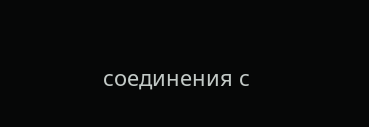соединения с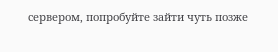сервером, попробуйте зайти чуть позже